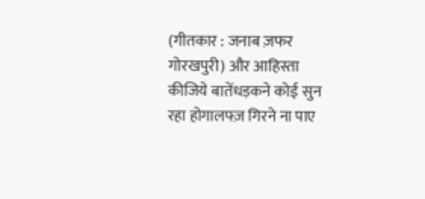(गीतकार : जनाब ज़फर गोरखपुरी) और आहिस्ता कीजिये बातेंधड़कने कोई सुन रहा होगालफ्ज़ गिरने ना पाए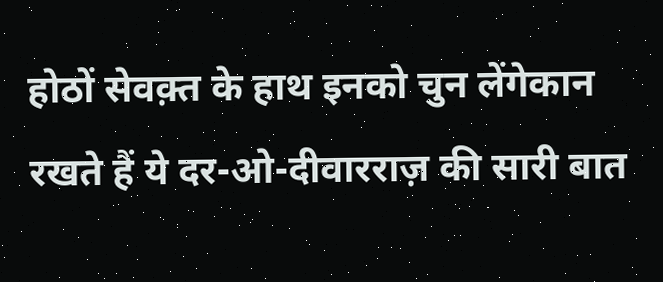होठों सेवक़्त के हाथ इनको चुन लेंगेकान रखते हैं ये दर-ओ-दीवारराज़ की सारी बात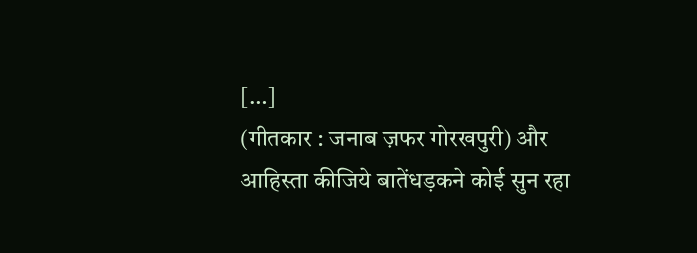[…]
(गीतकार : जनाब ज़फर गोरखपुरी) और आहिस्ता कीजिये बातेंधड़कने कोई सुन रहा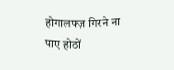होगालफ्ज़ गिरने ना पाए होठों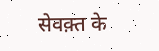सेवक़्त के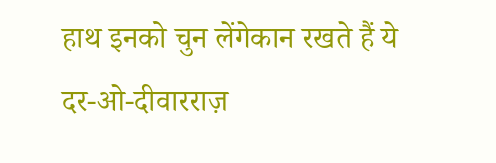हाथ इनको चुन लेंगेकान रखते हैं ये दर-ओ-दीवारराज़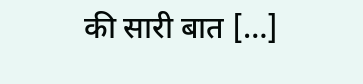की सारी बात […]